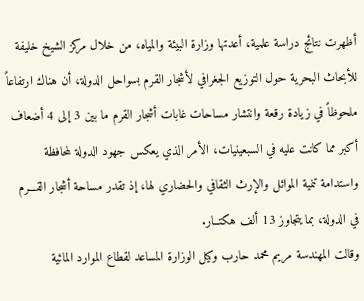أظهرت نتائج دراسة علمية، أعدتها وزارة البيئة والمياه، من خلال مركز الشيخ خليفة للأبحاث البحرية حول التوزيع الجغرافي لأشجار القرم بسواحل الدولة، أن هناك ارتفاعاً ملحوظاً في زيادة رقعة وانتشار مساحات غابات أشجار القرم ما بين 3 إلى 4 أضعاف أكبر مما كانت عليه في السبعينيات، الأمر الذي يعكس جهود الدولة لمحافظة واستدامة تنمية الموائل والإرث الثقافي والحضاري لها، إذ تقدر مساحة أشجار القـــرم في الدولة، بما يتجاوز 13 ألف هكتــار.
وقالت المهندسة مريم محمد حارب وكيل الوزارة المساعد لقطاع الموارد المائية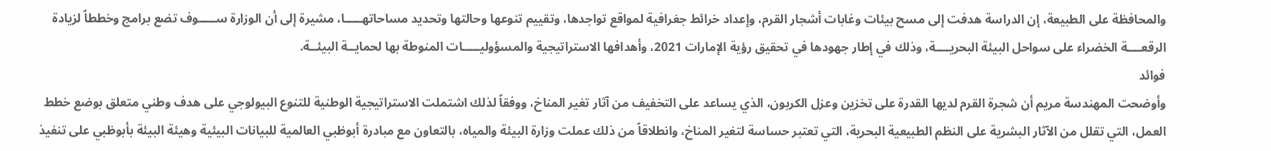والمحافظة على الطبيعة، إن الدراسة هدفت إلى مسح بيئات وغابات أشجار القرم، وإعداد خرائط جغرافية لمواقع تواجدها، وتقييم تنوعها وحالتها وتحديد مساحاتهـــــا، مشيرة إلى أن الوزارة ســـــوف تضع برامج وخططاً لزيادة الرقعــــة الخضراء على سواحل البيئة البحريــــة، وذلك في إطار جهودها في تحقيق رؤية الإمارات 2021، وأهدافها الاستراتيجية والمسؤوليـــــات المنوطة بها لحمايــة البيئــة.
فوائد
وأوضحت المهندسة مريم أن شجرة القرم لديها القدرة على تخزين وعزل الكربون، الذي يساعد على التخفيف من آثار تغير المناخ، ووفقاً لذلك اشتملت الاستراتيجية الوطنية للتنوع البيولوجي على هدف وطني متعلق بوضع خطط العمل، التي تقلل من الآثار البشرية على النظم الطبيعية البحرية، التي تعتبر حساسة لتغير المناخ، وانطلاقاً من ذلك عملت وزارة البيئة والمياه، بالتعاون مع مبادرة أبوظبي العالمية للبيانات البيئية وهيئة البيئة بأبوظبي على تنفيذ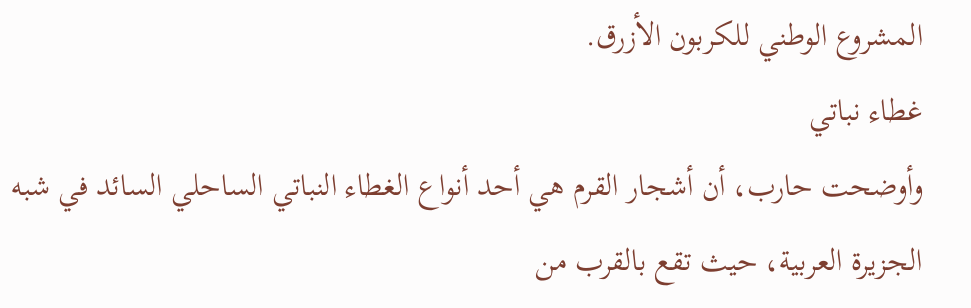المشروع الوطني للكربون الأزرق.
غطاء نباتي
وأوضحت حارب، أن أشجار القرم هي أحد أنواع الغطاء النباتي الساحلي السائد في شبه الجزيرة العربية، حيث تقع بالقرب من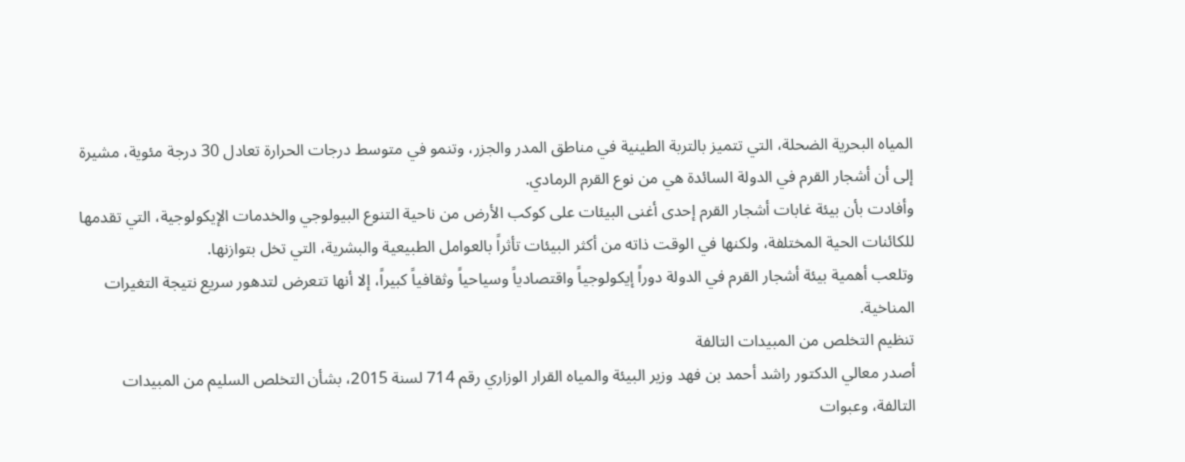المياه البحرية الضحلة، التي تتميز بالتربة الطينية في مناطق المدر والجزر، وتنمو في متوسط درجات الحرارة تعادل 30 درجة مئوية، مشيرة إلى أن أشجار القرم في الدولة السائدة هي من نوع القرم الرمادي.
وأفادت بأن بيئة غابات أشجار القرم إحدى أغنى البيئات على كوكب الأرض من ناحية التنوع البيولوجي والخدمات الإيكولوجية، التي تقدمها للكائنات الحية المختلفة، ولكنها في الوقت ذاته من أكثر البيئات تأثراً بالعوامل الطبيعية والبشرية، التي تخل بتوازنها.
وتلعب أهمية بيئة أشجار القرم في الدولة دوراً إيكولوجياً واقتصادياً وسياحياً وثقافياً كبيراً، إلا أنها تتعرض لتدهور سريع نتيجة التغيرات المناخية.
تنظيم التخلص من المبيدات التالفة
أصدر معالي الدكتور راشد أحمد بن فهد وزير البيئة والمياه القرار الوزاري رقم 714 لسنة 2015، بشأن التخلص السليم من المبيدات التالفة، وعبوات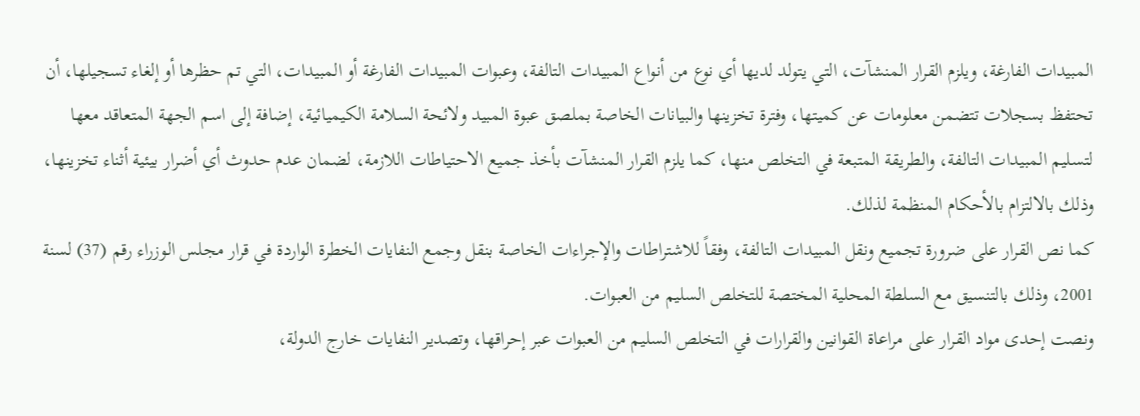المبيدات الفارغة، ويلزم القرار المنشآت، التي يتولد لديها أي نوع من أنواع المبيدات التالفة، وعبوات المبيدات الفارغة أو المبيدات، التي تم حظرها أو إلغاء تسجيلها، أن تحتفظ بسجلات تتضمن معلومات عن كميتها، وفترة تخزينها والبيانات الخاصة بملصق عبوة المبيد ولائحة السلامة الكيميائية، إضافة إلى اسم الجهة المتعاقد معها لتسليم المبيدات التالفة، والطريقة المتبعة في التخلص منها، كما يلزم القرار المنشآت بأخذ جميع الاحتياطات اللازمة، لضمان عدم حدوث أي أضرار بيئية أثناء تخزينها، وذلك بالالتزام بالأحكام المنظمة لذلك.
كما نص القرار على ضرورة تجميع ونقل المبيدات التالفة، وفقاً للاشتراطات والإجراءات الخاصة بنقل وجمع النفايات الخطرة الواردة في قرار مجلس الوزراء رقم (37) لسنة 2001، وذلك بالتنسيق مع السلطة المحلية المختصة للتخلص السليم من العبوات.
ونصت إحدى مواد القرار على مراعاة القوانين والقرارات في التخلص السليم من العبوات عبر إحراقها، وتصدير النفايات خارج الدولة،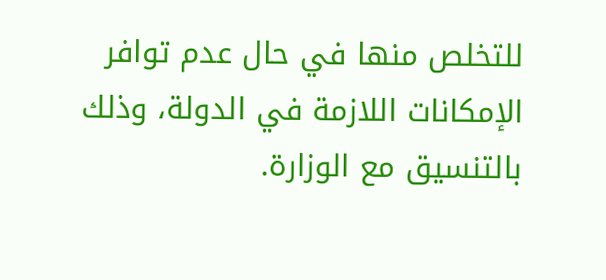للتخلص منها في حال عدم توافر الإمكانات اللازمة في الدولة، وذلك بالتنسيق مع الوزارة.